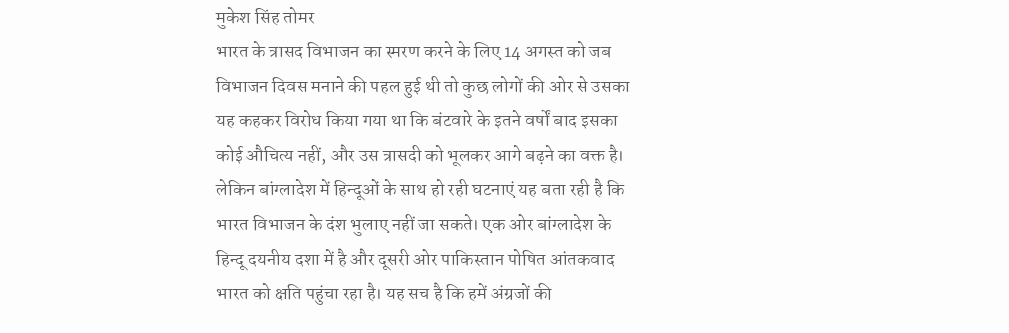मुकेश सिंह तोमर
भारत के त्रासद विभाजन का स्मरण करने के लिए 14 अगस्त को जब विभाजन दिवस मनाने की पहल हुई थी तो कुछ लोगों की ओर से उसका यह कहकर विरोध किया गया था कि बंटवारे के इतने वर्षों बाद इसका कोई औचित्य नहीं, और उस त्रासदी को भूलकर आगे बढ़ने का वक्त है। लेकिन बांग्लादेश में हिन्दूओं के साथ हो रही घटनाएं यह बता रही है कि भारत विभाजन के दंश भुलाए नहीं जा सकते। एक ओर बांग्लादेश के हिन्दू दयनीय दशा में है और दूसरी ओर पाकिस्तान पोषित आंतकवाद भारत को क्षति पहुंचा रहा है। यह सच है कि हमें अंग्रजों की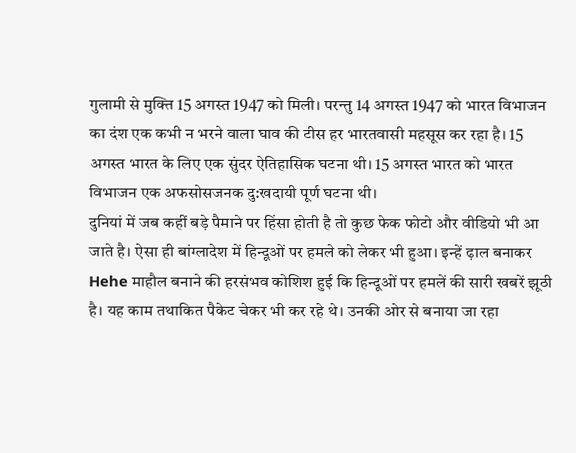गुलामी से मुक्ति 15 अगस्त 1947 को मिली। परन्तु 14 अगस्त 1947 को भारत विभाजन का दंश एक कभी न भरने वाला घाव की टीस हर भारतवासी महसूस कर रहा है। 15 अगस्त भारत के लिए एक सुंदर ऐतिहासिक घटना थी। 15 अगस्त भारत को भारत विभाजन एक अफसोसजनक दु:खदायी पूर्ण घटना थी।
दुनियां में जब कहीं बड़े पैमाने पर हिंसा होती है तो कुछ फेक फोटो और वीडियो भी आ जाते है। ऐसा ही बांग्लादेश में हिन्दूओं पर हमले को लेकर भी हुआ। इन्हें ढ़ाल बनाकर Hehe माहौल बनाने की हरसंभव कोशिश हुई कि हिन्दूओं पर हमलें की सारी खबरें झूठी है। यह काम तथाकित पैकेट चेकर भी कर रहे थे। उनकी ओर से बनाया जा रहा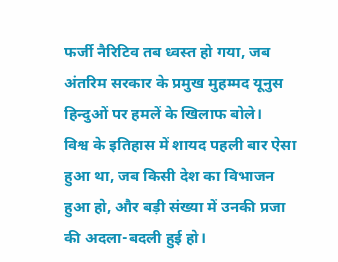फर्जी नैरिटिव तब ध्वस्त हो गया, जब अंतरिम सरकार के प्रमुख मुहम्मद यूनुस हिन्दुओं पर हमलें के खिलाफ बोले।
विश्व के इतिहास में शायद पहली बार ऐसा हुआ था, जब किसी देश का विभाजन हुआ हो, और बड़ी संख्या में उनकी प्रजा की अदला-बदली हुई हो।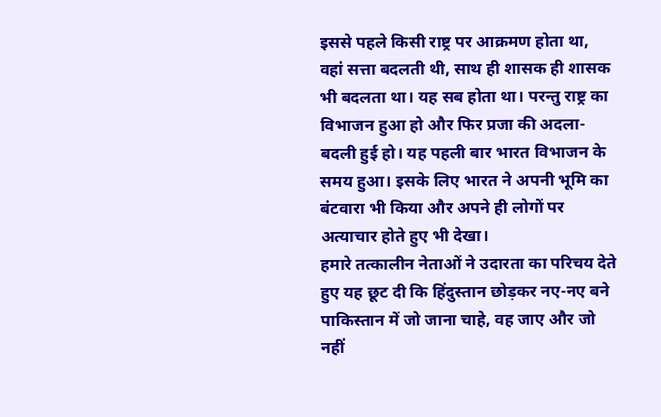इससे पहले किसी राष्ट्र पर आक्रमण होता था, वहां सत्ता बदलती थी, साथ ही शासक ही शासक भी बदलता था। यह सब होता था। परन्तु राष्ट्र का विभाजन हुआ हो और फिर प्रजा की अदला-बदली हुई हो। यह पहली बार भारत विभाजन के समय हुआ। इसके लिए भारत ने अपनी भूमि का बंटवारा भी किया और अपने ही लोगों पर अत्याचार होते हुए भी देखा।
हमारे तत्कालीन नेताओं ने उदारता का परिचय देते हुए यह छूट दी कि हिंदुस्तान छोड़कर नए-नए बने पाकिस्तान में जो जाना चाहे, वह जाए और जो नहीं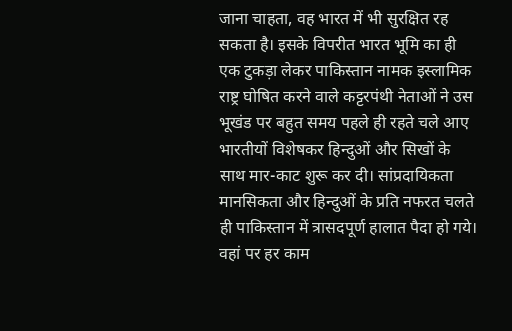जाना चाहता, वह भारत में भी सुरक्षित रह सकता है। इसके विपरीत भारत भूमि का ही एक टुकड़ा लेकर पाकिस्तान नामक इस्लामिक राष्ट्र घोषित करने वाले कट्टरपंथी नेताओं ने उस भूखंड पर बहुत समय पहले ही रहते चले आए भारतीयों विशेषकर हिन्दुओं और सिखों के साथ मार-काट शुरू कर दी। सांप्रदायिकता मानसिकता और हिन्दुओं के प्रति नफरत चलते ही पाकिस्तान में त्रासदपूर्ण हालात पैदा हो गये।
वहां पर हर काम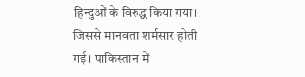हिन्दुओं के विरुद्ध किया गया। जिससे मानवता शर्मसार होती गई। पाकिस्तान में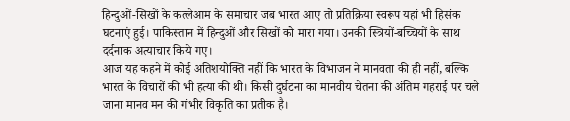हिन्दुओं-सिखों के कत्लेआम के समाचार जब भारत आए तो प्रतिक्रिया स्वरूप यहां भी हिसंक घटनाएं हुई। पाकिस्तान में हिन्दुओं और सिखों को मारा गया। उनकी स्त्रियों-बच्चियों के साथ दर्दनाक अत्याचार किये गए।
आज यह कहने में कोई अतिशयोक्ति नहीं कि भारत के विभाजन ने मानवता की ही नहीं, बल्कि भारत के विचारों की भी हत्या की थी। किसी दुर्घटना का मानवीय चेतना की अंतिम गहराई पर चले जाना मानव मन की गंभीर विकृति का प्रतीक है।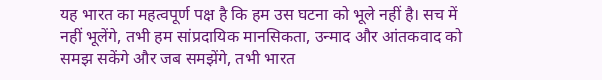यह भारत का महत्वपूर्ण पक्ष है कि हम उस घटना को भूले नहीं है। सच में नहीं भूलेंगे, तभी हम सांप्रदायिक मानसिकता, उन्माद और आंतकवाद को समझ सकेंगे और जब समझेंगे, तभी भारत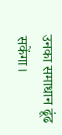उनका समाधान ढूंढ सकेंगा।